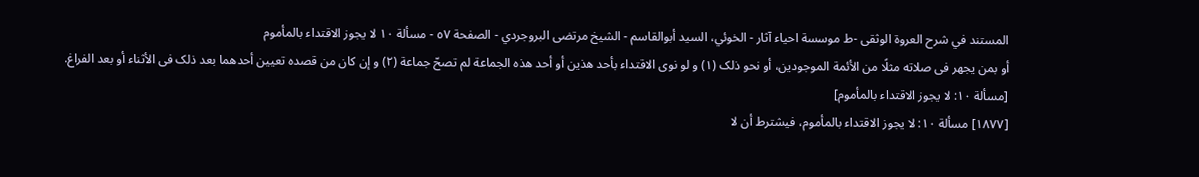المستند في شرح العروة الوثقى -ط موسسة احياء آثار - الخوئي، السيد أبوالقاسم - الشيخ مرتضى البروجردي - الصفحة ٥٧ - مسألة ١٠ لا یجوز الاقتداء بالمأموم
أو بمن یجهر فی صلاته مثلًا من الأئمة الموجودین، أو نحو ذلک (١) و لو نوی الاقتداء بأحد هذین أو أحد هذه الجماعة لم تصحّ جماعة (٢) و إن کان من قصده تعیین أحدهما بعد ذلک فی الأثناء أو بعد الفراغ.
[مسألة ١٠: لا یجوز الاقتداء بالمأموم]
[١٨٧٧] مسألة ١٠: لا یجوز الاقتداء بالمأموم، فیشترط أن لا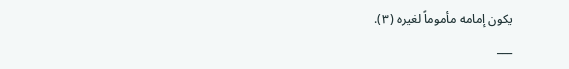یکون إمامه مأموماً لغیره (٣).
___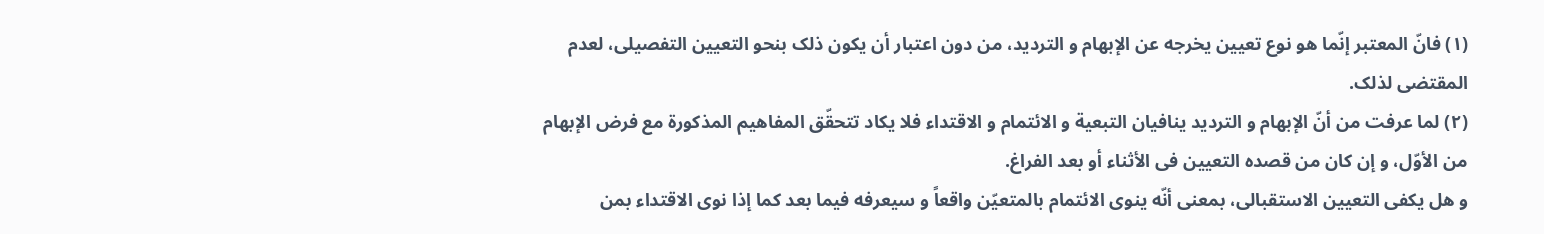(١) فانّ المعتبر إنّما هو نوع تعیین یخرجه عن الإبهام و التردید، من دون اعتبار أن یکون ذلک بنحو التعیین التفصیلی، لعدم المقتضی لذلک.
(٢) لما عرفت من أنّ الإبهام و التردید ینافیان التبعیة و الائتمام و الاقتداء فلا یکاد تتحقّق المفاهیم المذکورة مع فرض الإبهام من الأوّل، و إن کان من قصده التعیین فی الأثناء أو بعد الفراغ.
و هل یکفی التعیین الاستقبالی، بمعنی أنّه ینوی الائتمام بالمتعیّن واقعاً و سیعرفه فیما بعد کما إذا نوی الاقتداء بمن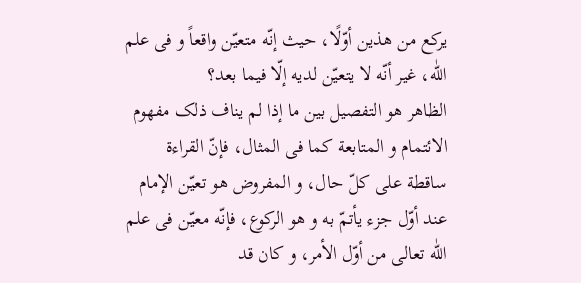یرکع من هذین أوّلًا، حیث إنّه متعیّن واقعاً و فی علم اللّٰه، غیر أنّه لا یتعیّن لدیه إلّا فیما بعد؟
الظاهر هو التفصیل بین ما إذا لم یناف ذلک مفهوم الائتمام و المتابعة کما فی المثال، فإنّ القراءة ساقطة علی کلّ حال، و المفروض هو تعیّن الإمام عند أوّل جزء یأتمّ به و هو الرکوع، فإنّه معیّن فی علم اللّٰه تعالی من أوّل الأمر، و کان قد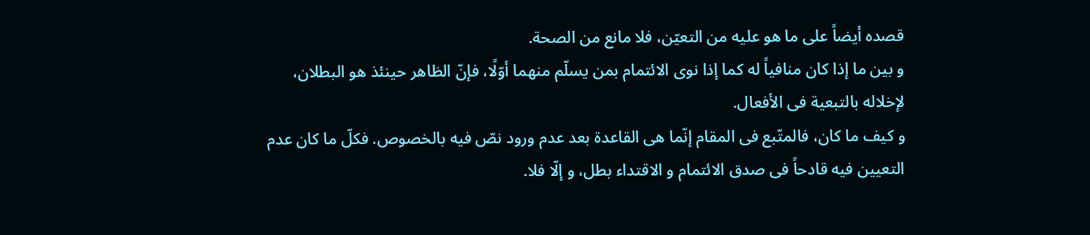قصده أیضاً علی ما هو علیه من التعیّن، فلا مانع من الصحة.
و بین ما إذا کان منافیاً له کما إذا نوی الائتمام بمن یسلّم منهما أوّلًا، فإنّ الظاهر حینئذ هو البطلان، لإخلاله بالتبعیة فی الأفعال.
و کیف ما کان، فالمتّبع فی المقام إنّما هی القاعدة بعد عدم ورود نصّ فیه بالخصوص. فکلّ ما کان عدم التعیین فیه قادحاً فی صدق الائتمام و الاقتداء بطل، و إلّا فلا.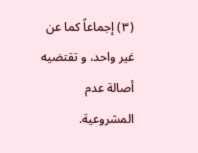(٣) إجماعاً کما عن غیر واحد، و تقتضیه أصالة عدم المشروعیة.